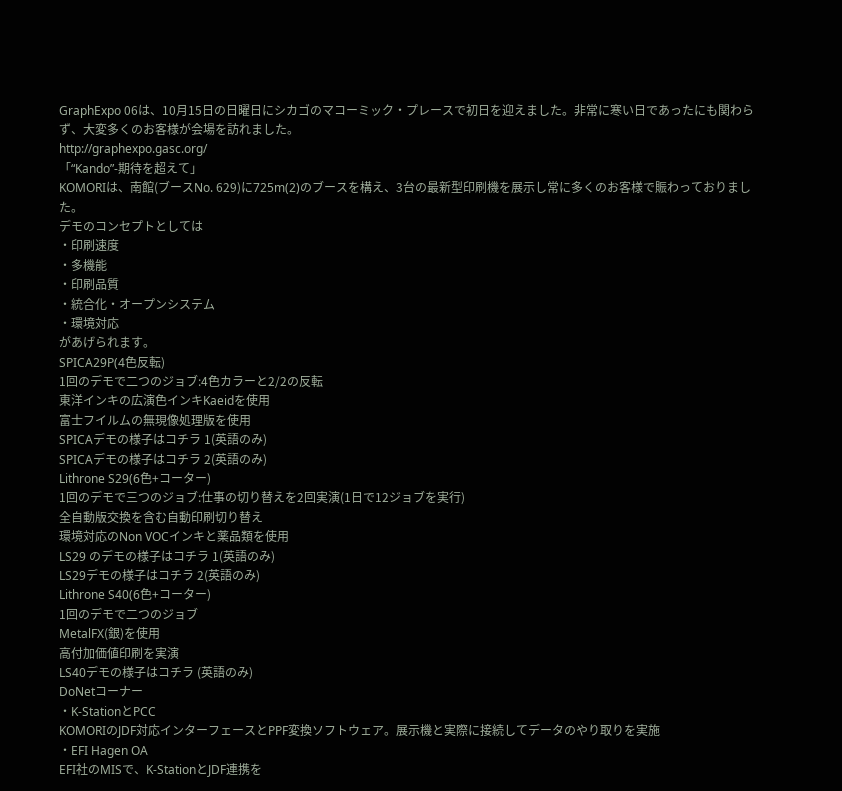GraphExpo 06は、10月15日の日曜日にシカゴのマコーミック・プレースで初日を迎えました。非常に寒い日であったにも関わらず、大変多くのお客様が会場を訪れました。
http://graphexpo.gasc.org/
「“Kando”-期待を超えて」
KOMORIは、南館(ブースNo. 629)に725m(2)のブースを構え、3台の最新型印刷機を展示し常に多くのお客様で賑わっておりました。
デモのコンセプトとしては
・印刷速度
・多機能
・印刷品質
・統合化・オープンシステム
・環境対応
があげられます。
SPICA29P(4色反転)
1回のデモで二つのジョブ:4色カラーと2/2の反転
東洋インキの広演色インキKaeidを使用
富士フイルムの無現像処理版を使用
SPICAデモの様子はコチラ 1(英語のみ)
SPICAデモの様子はコチラ 2(英語のみ)
Lithrone S29(6色+コーター)
1回のデモで三つのジョブ:仕事の切り替えを2回実演(1日で12ジョブを実行)
全自動版交換を含む自動印刷切り替え
環境対応のNon VOCインキと薬品類を使用
LS29 のデモの様子はコチラ 1(英語のみ)
LS29デモの様子はコチラ 2(英語のみ)
Lithrone S40(6色+コーター)
1回のデモで二つのジョブ
MetalFX(銀)を使用
高付加価値印刷を実演
LS40デモの様子はコチラ (英語のみ)
DoNetコーナー
・K-StationとPCC
KOMORIのJDF対応インターフェースとPPF変換ソフトウェア。展示機と実際に接続してデータのやり取りを実施
・EFI Hagen OA
EFI社のMISで、K-StationとJDF連携を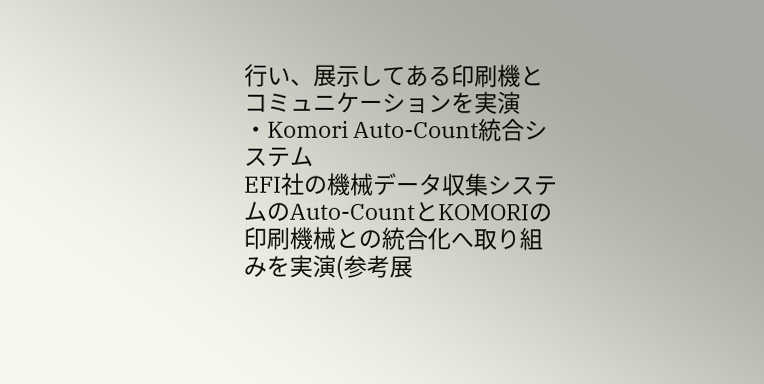行い、展示してある印刷機とコミュニケーションを実演
・Komori Auto-Count統合システム
EFI社の機械データ収集システムのAuto-CountとKOMORIの印刷機械との統合化へ取り組みを実演(参考展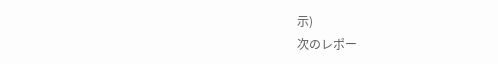示)
次のレポー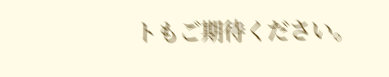トもご期待ください。